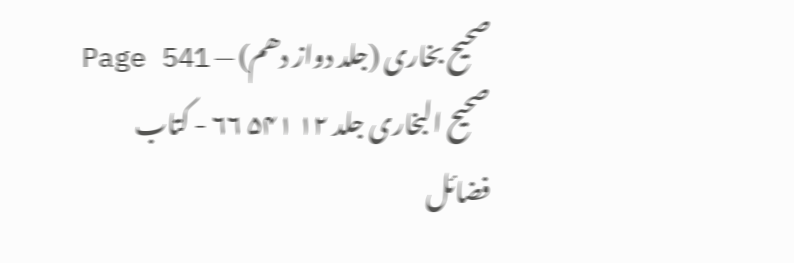صحیح بخاری (جلد دواز دھم) — Page 541
صحیح البخاری جلد ۱۲ ۵۴۱ ۶۶ - کتاب فضائل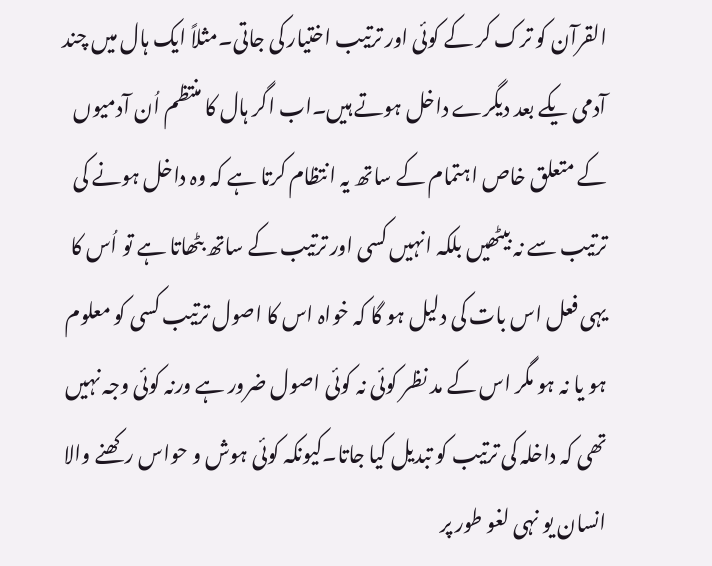القرآن کو ترک کر کے کوئی اور ترتیب اختیار کی جاتی۔مثلاً ایک ہال میں چند آدمی یکے بعد دیگرے داخل ہوتے ہیں۔اب اگر ہال کا منتظم اُن آدمیوں کے متعلق خاص اہتمام کے ساتھ یہ انتظام کرتا ہے کہ وہ داخل ہونے کی ترتیب سے نہ بیٹھیں بلکہ انہیں کسی اور ترتیب کے ساتھ بٹھاتا ہے تو اُس کا یہی فعل اس بات کی دلیل ہو گا کہ خواہ اس کا اصول ترتیب کسی کو معلوم ہو یا نہ ہو مگر اس کے مد نظر کوئی نہ کوئی اصول ضرور ہے ورنہ کوئی وجہ نہیں تھی کہ داخلہ کی ترتیب کو تبدیل کیا جاتا۔کیونکہ کوئی ہوش و حواس رکھنے والا انسان یو نہی لغو طور پر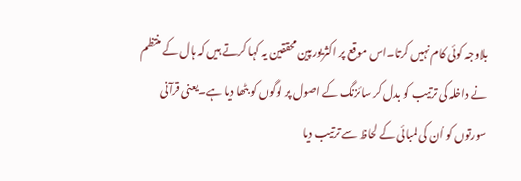بلاوجہ کوئی کام نہیں کرتا۔اس موقع پر اکثریورپین محققین یہ کہا کرتے ہیں کہ ہال کے منتظم نے داخلہ کی ترتیب کو بدل کر سائزنگ کے اصول پر لوگوں کو بٹھا دیا ہے۔یعنی قرآنی سورتوں کو اُن کی لمبائی کے لحاظ سے ترتیب دیا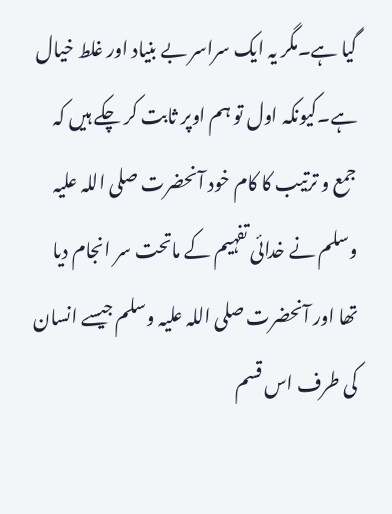گیا ہے۔مگر یہ ایک سراسر بے بنیاد اور غلط خیال ہے۔کیونکہ اول تو ہم اوپر ثابت کر چکے ہیں کہ جمع و ترتیب کا کام خود آنحضرت صلی اللہ علیہ وسلم نے خدائی تفہیم کے ماتحت سر انجام دیا تھا اور آنحضرت صلی اللہ علیہ وسلم جیسے انسان کی طرف اس قسم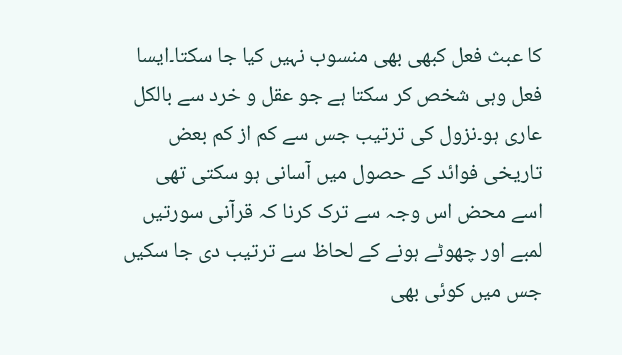کا عبث فعل کبھی بھی منسوب نہیں کیا جا سکتا۔ایسا فعل وہی شخص کر سکتا ہے جو عقل و خرد سے بالکل عاری ہو۔نزول کی ترتیب جس سے کم از کم بعض تاریخی فوائد کے حصول میں آسانی ہو سکتی تھی اسے محض اس وجہ سے ترک کرنا کہ قرآنی سورتیں لمبے اور چھوٹے ہونے کے لحاظ سے ترتیب دی جا سکیں جس میں کوئی بھی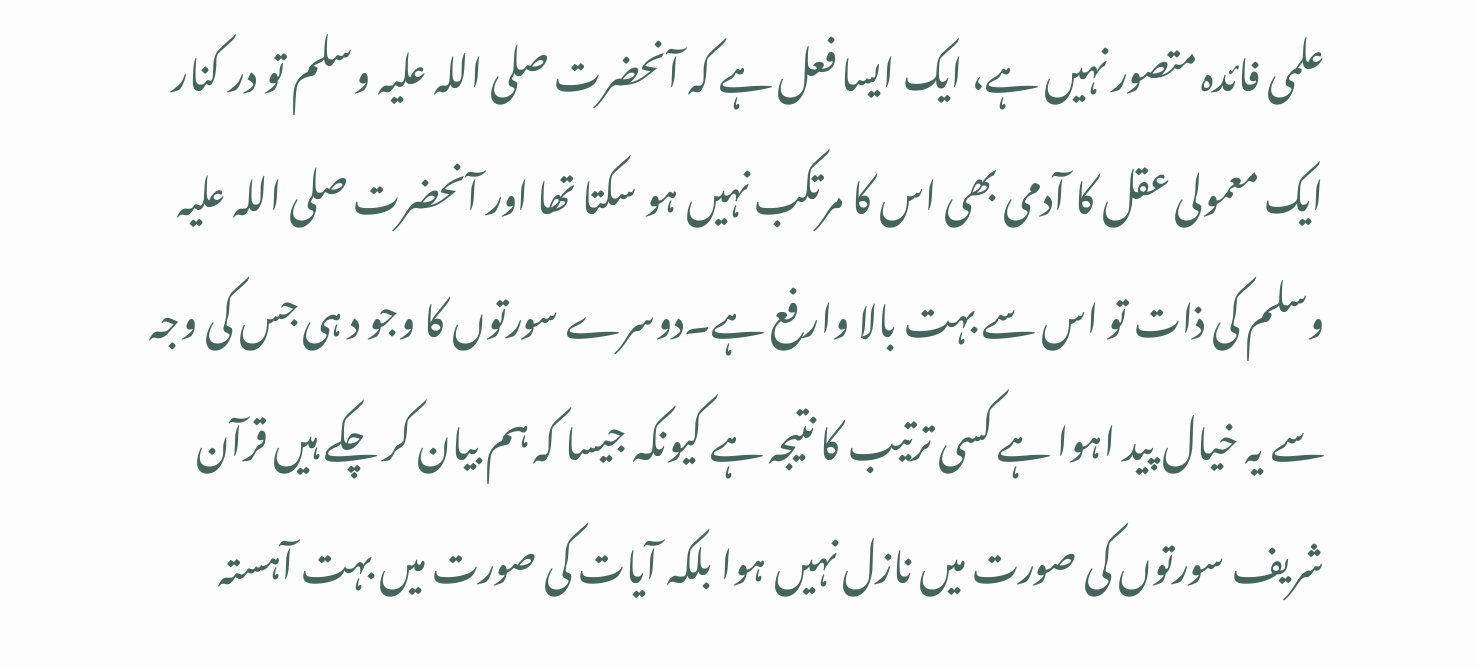علمی فائدہ متصور نہیں ہے، ایک ایسا فعل ہے کہ آنحضرت صلی اللہ علیہ وسلم تو در کنار ایک معمولی عقل کا آدمی بھی اس کا مرتکب نہیں ہو سکتا تھا اور آنحضرت صلی اللہ علیہ وسلم کی ذات تو اس سے بہت بالا وارفع ہے۔دوسرے سورتوں کا وجو د ہی جس کی وجہ سے یہ خیال پید اہوا ہے کسی ترتیب کا نتیجہ ہے کیونکہ جیسا کہ ہم بیان کر چکے ہیں قرآن شریف سورتوں کی صورت میں نازل نہیں ہوا بلکہ آیات کی صورت میں بہت آہستہ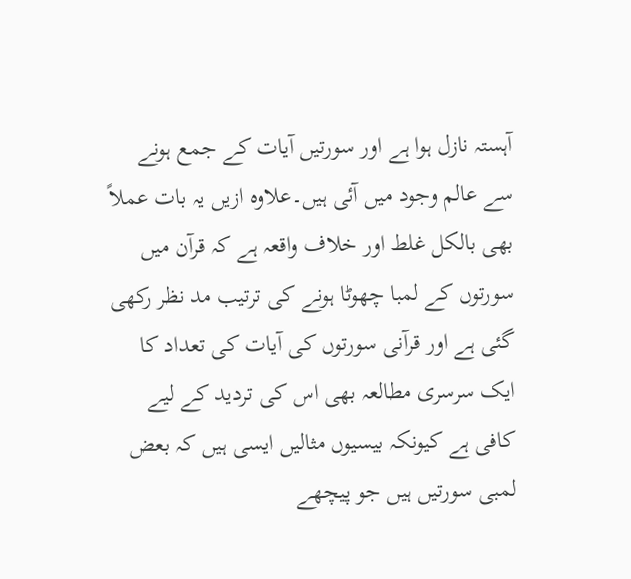آہستہ نازل ہوا ہے اور سورتیں آیات کے جمع ہونے سے عالم وجود میں آئی ہیں۔علاوہ ازیں یہ بات عملاً بھی بالکل غلط اور خلاف واقعہ ہے کہ قرآن میں سورتوں کے لمبا چھوٹا ہونے کی ترتیب مد نظر رکھی گئی ہے اور قرآنی سورتوں کی آیات کی تعداد کا ایک سرسری مطالعہ بھی اس کی تردید کے لیے کافی ہے کیونکہ بیسیوں مثالیں ایسی ہیں کہ بعض لمبی سورتیں ہیں جو پیچھے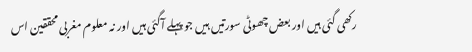رکھی گئی ہیں اور بعض چھوٹی سورتیں ہیں جو پہلے آگئی ہیں اور نہ معلوم مغربی محققین اس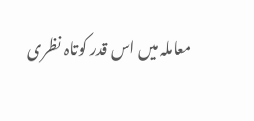معاملہ میں اس قدر کوتاہ نظری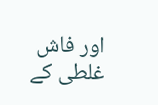اور فاش غلطی کے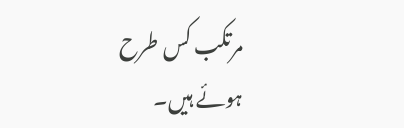مرتکب کس طرح ہوئے ہیں۔